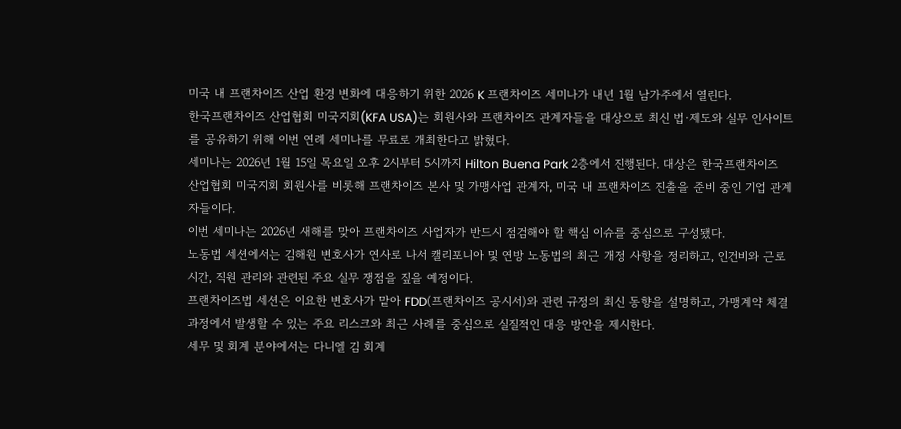미국 내 프랜차이즈 산업 환경 변화에 대응하기 위한 2026 K 프랜차이즈 세미나가 내년 1월 남가주에서 열린다.
한국프랜차이즈 산업협회 미국지회(KFA USA)는 회원사와 프랜차이즈 관계자들을 대상으로 최신 법·제도와 실무 인사이트를 공유하기 위해 이번 연례 세미나를 무료로 개최한다고 밝혔다.
세미나는 2026년 1월 15일 목요일 오후 2시부터 5시까지 Hilton Buena Park 2층에서 진행된다. 대상은 한국프랜차이즈 산업협회 미국지회 회원사를 비롯해 프랜차이즈 본사 및 가맹사업 관계자, 미국 내 프랜차이즈 진출을 준비 중인 기업 관계자들이다.
이번 세미나는 2026년 새해를 맞아 프랜차이즈 사업자가 반드시 점검해야 할 핵심 이슈를 중심으로 구성됐다.
노동법 세션에서는 김해원 변호사가 연사로 나서 캘리포니아 및 연방 노동법의 최근 개정 사항을 정리하고, 인건비와 근로시간, 직원 관리와 관련된 주요 실무 쟁점을 짚을 예정이다.
프랜차이즈법 세션은 이요한 변호사가 맡아 FDD(프랜차이즈 공시서)와 관련 규정의 최신 동향을 설명하고, 가맹계약 체결 과정에서 발생할 수 있는 주요 리스크와 최근 사례를 중심으로 실질적인 대응 방안을 제시한다.
세무 및 회계 분야에서는 다니엘 김 회계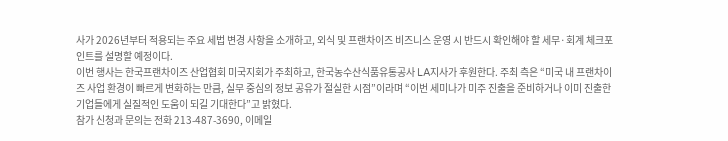사가 2026년부터 적용되는 주요 세법 변경 사항을 소개하고, 외식 및 프랜차이즈 비즈니스 운영 시 반드시 확인해야 할 세무·회계 체크포인트를 설명할 예정이다.
이번 행사는 한국프랜차이즈 산업협회 미국지회가 주최하고, 한국농수산식품유통공사 LA지사가 후원한다. 주최 측은 “미국 내 프랜차이즈 사업 환경이 빠르게 변화하는 만큼, 실무 중심의 정보 공유가 절실한 시점”이라며 “이번 세미나가 미주 진출을 준비하거나 이미 진출한 기업들에게 실질적인 도움이 되길 기대한다”고 밝혔다.
참가 신청과 문의는 전화 213-487-3690, 이메일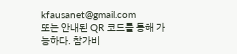kfausanet@gmail.com
또는 안내된 QR 코드를 통해 가능하다. 참가비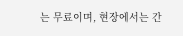는 무료이며, 현장에서는 간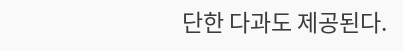단한 다과도 제공된다.